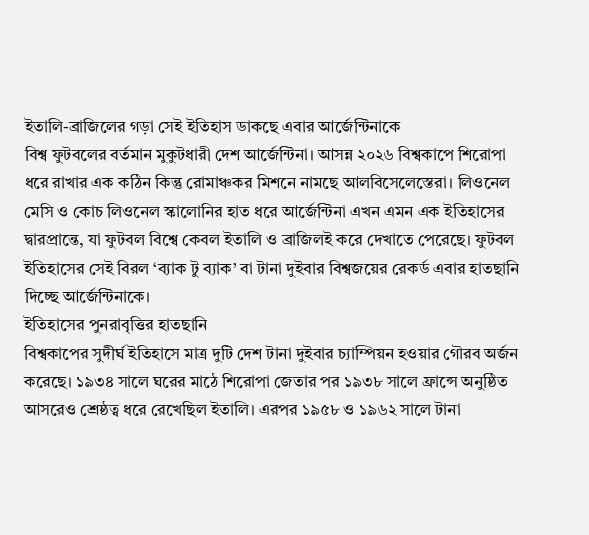ইতালি-ব্রাজিলের গড়া সেই ইতিহাস ডাকছে এবার আর্জেন্টিনাকে
বিশ্ব ফুটবলের বর্তমান মুকুটধারী দেশ আর্জেন্টিনা। আসন্ন ২০২৬ বিশ্বকাপে শিরোপা ধরে রাখার এক কঠিন কিন্তু রোমাঞ্চকর মিশনে নামছে আলবিসেলেস্তেরা। লিওনেল মেসি ও কোচ লিওনেল স্কালোনির হাত ধরে আর্জেন্টিনা এখন এমন এক ইতিহাসের দ্বারপ্রান্তে, যা ফুটবল বিশ্বে কেবল ইতালি ও ব্রাজিলই করে দেখাতে পেরেছে। ফুটবল ইতিহাসের সেই বিরল ‘ব্যাক টু ব্যাক’ বা টানা দুইবার বিশ্বজয়ের রেকর্ড এবার হাতছানি দিচ্ছে আর্জেন্টিনাকে।
ইতিহাসের পুনরাবৃত্তির হাতছানি
বিশ্বকাপের সুদীর্ঘ ইতিহাসে মাত্র দুটি দেশ টানা দুইবার চ্যাম্পিয়ন হওয়ার গৌরব অর্জন করেছে। ১৯৩৪ সালে ঘরের মাঠে শিরোপা জেতার পর ১৯৩৮ সালে ফ্রান্সে অনুষ্ঠিত আসরেও শ্রেষ্ঠত্ব ধরে রেখেছিল ইতালি। এরপর ১৯৫৮ ও ১৯৬২ সালে টানা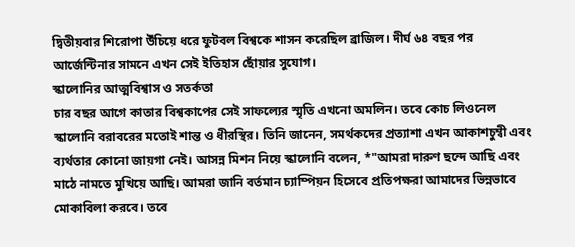দ্বিতীয়বার শিরোপা উঁচিয়ে ধরে ফুটবল বিশ্বকে শাসন করেছিল ব্রাজিল। দীর্ঘ ৬৪ বছর পর আর্জেন্টিনার সামনে এখন সেই ইতিহাস ছোঁয়ার সুযোগ।
স্কালোনির আত্মবিশ্বাস ও সতর্কতা
চার বছর আগে কাতার বিশ্বকাপের সেই সাফল্যের স্মৃতি এখনো অমলিন। তবে কোচ লিওনেল স্কালোনি বরাবরের মতোই শান্ত ও ধীরস্থির। তিনি জানেন, সমর্থকদের প্রত্যাশা এখন আকাশচুম্বী এবং ব্যর্থতার কোনো জায়গা নেই। আসন্ন মিশন নিয়ে স্কালোনি বলেন, *"আমরা দারুণ ছন্দে আছি এবং মাঠে নামতে মুখিয়ে আছি। আমরা জানি বর্তমান চ্যাম্পিয়ন হিসেবে প্রতিপক্ষরা আমাদের ভিন্নভাবে মোকাবিলা করবে। তবে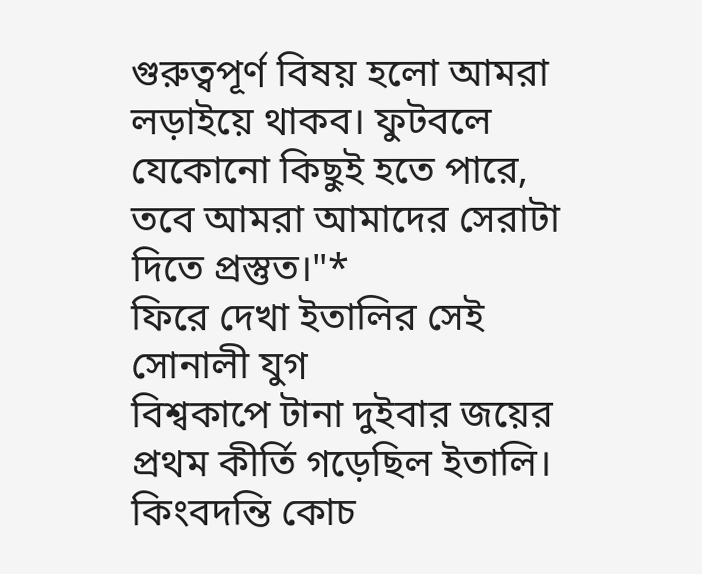গুরুত্বপূর্ণ বিষয় হলো আমরা লড়াইয়ে থাকব। ফুটবলে যেকোনো কিছুই হতে পারে, তবে আমরা আমাদের সেরাটা দিতে প্রস্তুত।"*
ফিরে দেখা ইতালির সেই সোনালী যুগ
বিশ্বকাপে টানা দুইবার জয়ের প্রথম কীর্তি গড়েছিল ইতালি। কিংবদন্তি কোচ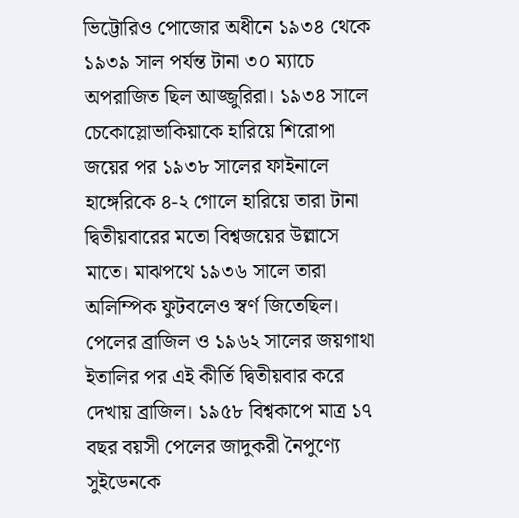ভিট্টোরিও পোজোর অধীনে ১৯৩৪ থেকে ১৯৩৯ সাল পর্যন্ত টানা ৩০ ম্যাচে অপরাজিত ছিল আজ্জুরিরা। ১৯৩৪ সালে চেকোস্লোভাকিয়াকে হারিয়ে শিরোপা জয়ের পর ১৯৩৮ সালের ফাইনালে হাঙ্গেরিকে ৪-২ গোলে হারিয়ে তারা টানা দ্বিতীয়বারের মতো বিশ্বজয়ের উল্লাসে মাতে। মাঝপথে ১৯৩৬ সালে তারা অলিম্পিক ফুটবলেও স্বর্ণ জিতেছিল।
পেলের ব্রাজিল ও ১৯৬২ সালের জয়গাথা
ইতালির পর এই কীর্তি দ্বিতীয়বার করে দেখায় ব্রাজিল। ১৯৫৮ বিশ্বকাপে মাত্র ১৭ বছর বয়সী পেলের জাদুকরী নৈপুণ্যে সুইডেনকে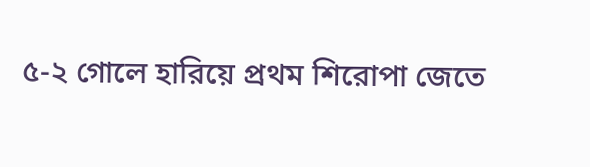৫-২ গোলে হারিয়ে প্রথম শিরোপা জেতে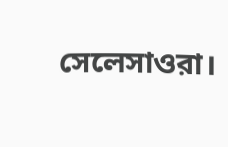সেলেসাওরা।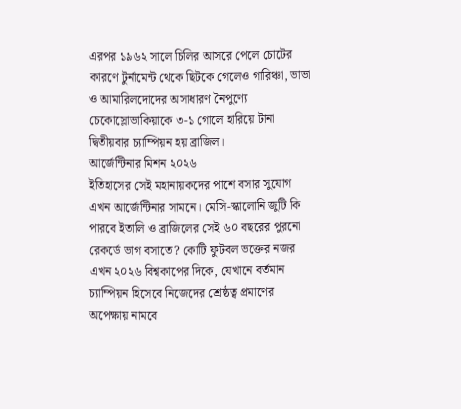এরপর ১৯৬২ সালে চিলির আসরে পেলে চোটের কারণে টুর্নামেন্ট থেকে ছিটকে গেলেও গারিঞ্চা, ভাভা ও আমারিলদোদের অসাধারণ নৈপুণ্যে চেকোস্লোভাকিয়াকে ৩-১ গোলে হারিয়ে টানা দ্বিতীয়বার চ্যাম্পিয়ন হয় ব্রাজিল।
আর্জেন্টিনার মিশন ২০২৬
ইতিহাসের সেই মহানায়কদের পাশে বসার সুযোগ এখন আর্জেন্টিনার সামনে। মেসি-স্কালোনি জুটি কি পারবে ইতালি ও ব্রাজিলের সেই ৬০ বছরের পুরনো রেকর্ডে ভাগ বসাতে? কোটি ফুটবল ভক্তের নজর এখন ২০২৬ বিশ্বকাপের দিকে, যেখানে বর্তমান চ্যাম্পিয়ন হিসেবে নিজেদের শ্রেষ্ঠত্ব প্রমাণের অপেক্ষায় নামবে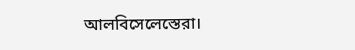আলবিসেলেস্তেরা।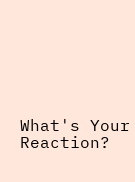What's Your Reaction?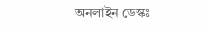অনলাইন ডেস্কঃ